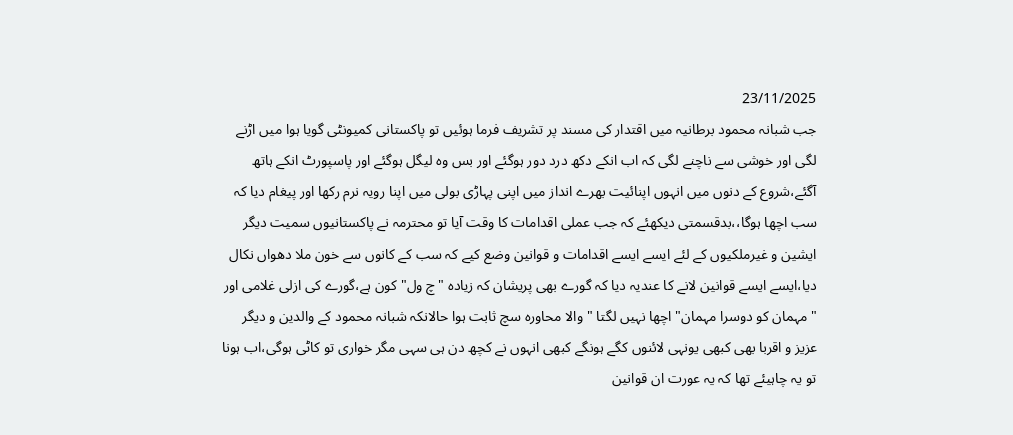23/11/2025
جب شبانہ محمود برطانیہ میں اقتدار کی مسند پر تشریف فرما ہوئیں تو پاکستانی کمیونٹی گویا ہوا میں اڑنے لگی اور خوشی سے ناچنے لگی کہ اب انکے دکھ درد دور ہوگئے اور بس وہ لیگل ہوگئے اور پاسپورٹ انکے ہاتھ آگئے،شروع کے دنوں میں انہوں اپنائیت بھرے انداز میں اپنی پہاڑی بولی میں اپنا رویہ نرم رکھا اور پیغام دیا کہ سب اچھا ہوگا،،بدقسمتی دیکھئے کہ جب عملی اقدامات کا وقت آیا تو محترمہ نے پاکستانیوں سمیت دیگر ایشین و غیرملکیوں کے لئے ایسے ایسے اقدامات و قوانین وضع کیے کہ سب کے کانوں سے خون ملا دھواں نکال دیا،ایسے ایسے قوانین لانے کا عندیہ دیا کہ گورے بھی پریشان کہ زیادہ "چ ول" کون ہے،گورے کی ازلی غلامی اور "مہمان کو دوسرا مہمان" اچھا نہیں لگتا " والا محاورہ سچ ثابت ہوا حالانکہ شبانہ محمود کے والدین و دیگر عزیز و اقربا بھی کبھی یونہی لائنوں کگے ہونگے کبھی انہوں نے کچھ دن ہی سہی مگر خواری تو کاٹی ہوگی،اب ہونا تو یہ چاہیئے تھا کہ یہ عورت ان قوانین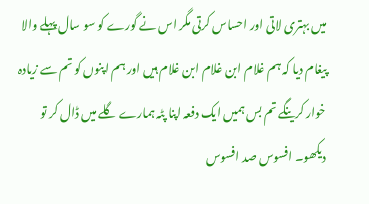میں بہتری لاتی اور احساس کرتی مگر اس نے گورے کو سو سال پہلے والا پیغام دیا کہ ہم غلام ابن غلام ابن غلام ہیں اور ہم اپنوں کو تم سے زیادہ خوار کرینگے تم بس ہمیں ایک دفعہ اپنا پٹہ ہمارے گلے میں ڈال کر تو دیکھو۔ افسوس صد افسوس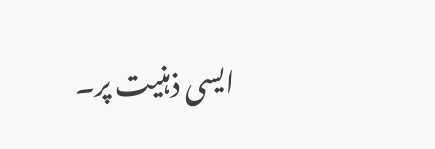ایسی ذہنیت پر۔